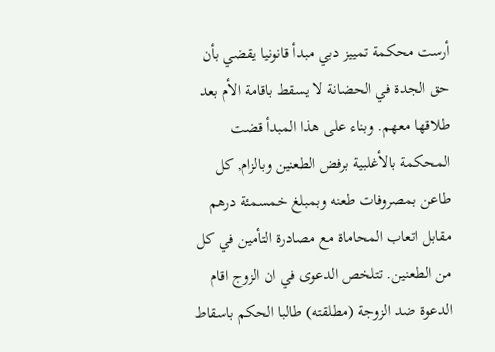أرست محكمة تمييز دبي مبدأ قانونيا يقضي بأن حق الجدة في الحضانة لا يسقط باقامة الأم بعد طلاقها معهم. وبناء على هذا المبدأ قضت المحكمة بالأغلبية برفض الطعنين وبالزام, كل طاعن بمصروفات طعنه وبمبلغ خمسمئة درهم مقابل اتعاب المحاماة مع مصادرة التأمين في كل من الطعنين. تتلخص الدعوى في ان الزوج اقام الدعوة ضد الزوجة (مطلقته) طالبا الحكم باسقاط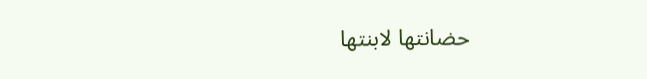حضانتها لابنتها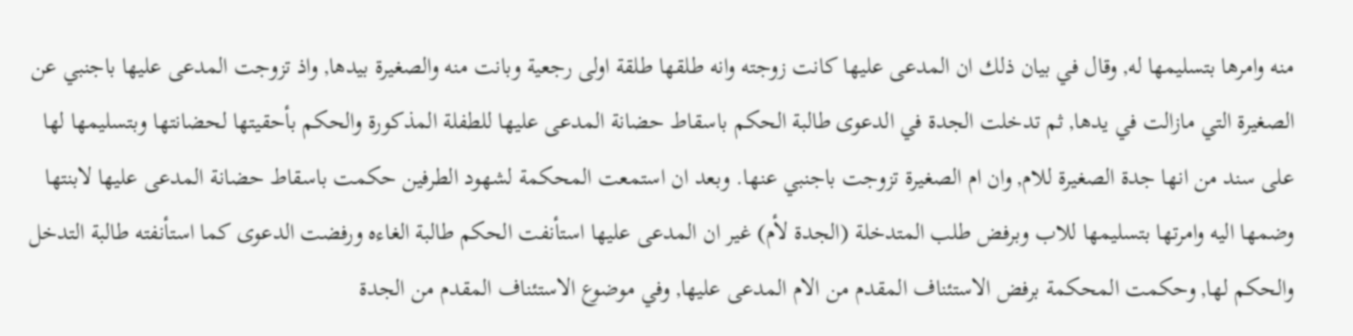منه وامرها بتسليمها له, وقال في بيان ذلك ان المدعى عليها كانت زوجته وانه طلقها طلقة اولى رجعية وبانت منه والصغيرة بيدها, واذ تزوجت المدعى عليها باجنبي عن الصغيرة التي مازالت في يدها, ثم تدخلت الجدة في الدعوى طالبة الحكم باسقاط حضانة المدعى عليها للطفلة المذكورة والحكم بأحقيتها لحضانتها وبتسليمها لها على سند من انها جدة الصغيرة للام, وان ام الصغيرة تزوجت باجنبي عنها. وبعد ان استمعت المحكمة لشهود الطرفين حكمت باسقاط حضانة المدعى عليها لابنتها وضمها اليه وامرتها بتسليمها للاب وبرفض طلب المتدخلة (الجدة لأم) غير ان المدعى عليها استأنفت الحكم طالبة الغاءه ورفضت الدعوى كما استأنفته طالبة التدخل والحكم لها, وحكمت المحكمة برفض الاستئناف المقدم من الام المدعى عليها, وفي موضوع الاستئناف المقدم من الجدة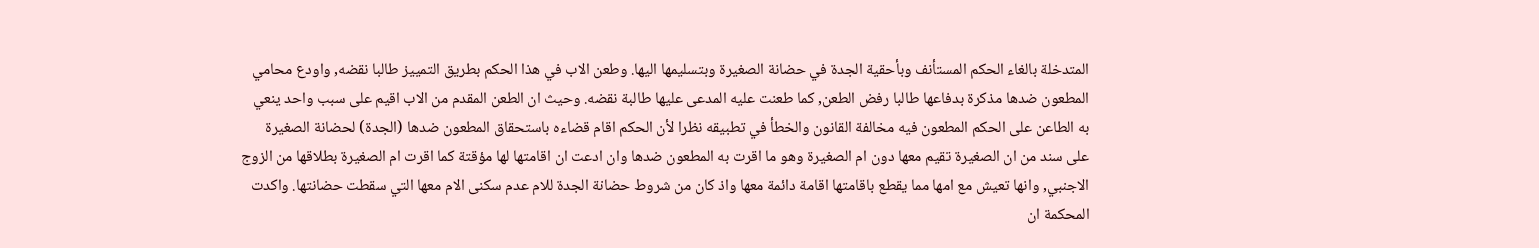المتدخلة بالغاء الحكم المستأنف وبأحقية الجدة في حضانة الصغيرة وبتسليمها اليها. وطعن الاب في هذا الحكم بطريق التمييز طالبا نقضه, واودع محامي المطعون ضدها مذكرة بدفاعها طالبا رفض الطعن, كما طعنت عليه المدعى عليها طالبة نقضه. وحيث ان الطعن المقدم من الاب اقيم على سبب واحد ينعي به الطاعن على الحكم المطعون فيه مخالفة القانون والخطأ في تطبيقه نظرا لأن الحكم اقام قضاءه باستحقاق المطعون ضدها (الجدة) لحضانة الصغيرة على سند من ان الصغيرة تقيم معها دون ام الصغيرة وهو ما اقرت به المطعون ضدها وان ادعت ان اقامتها لها مؤقتة كما اقرت ام الصغيرة بطلاقها من الزوج الاجنبي, وانها تعيش مع امها مما يقطع باقامتها اقامة دائمة معها واذ كان من شروط حضانة الجدة للام عدم سكنى الام معها التي سقطت حضانتها. واكدت المحكمة ان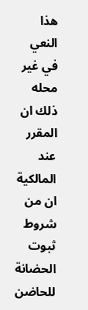هذا النعي في غير محله ذلك ان المقرر عند المالكية ان من شروط ثبوت الحضانة للحاضن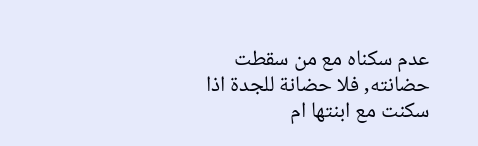عدم سكناه مع من سقطت حضانته, فلا حضانة للجدة اذا سكنت مع ابنتها ام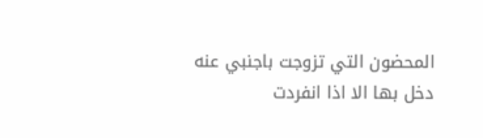المحضون التي تزوجت باجنبي عنه دخل بها الا اذا انفردت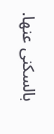بالسكنى عنها.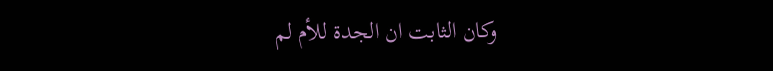وكان الثابت ان الجدة للأم لم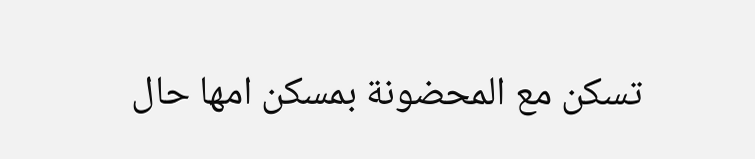تسكن مع المحضونة بمسكن امها حال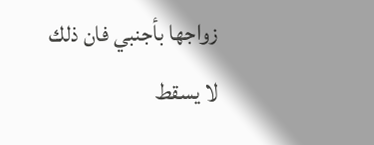زواجها بأجنبي فان ذلك لا يسقط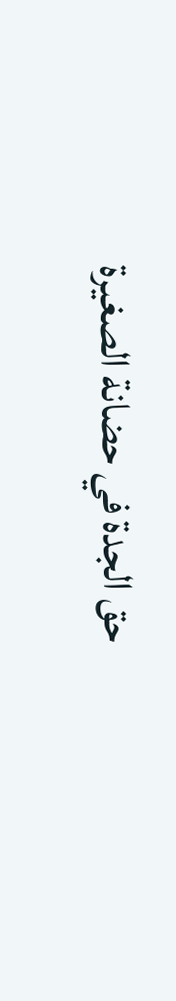حق الجدة في حضانة الصغيرة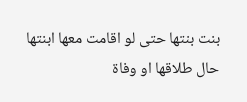بنت بنتها حتى لو اقامت معها ابنتها حال طلاقها او وفاة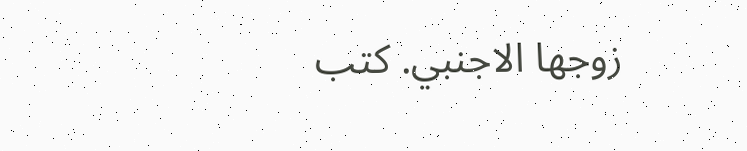زوجها الاجنبي. كتب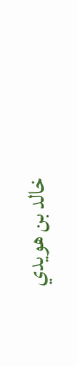خالد بن هويدي